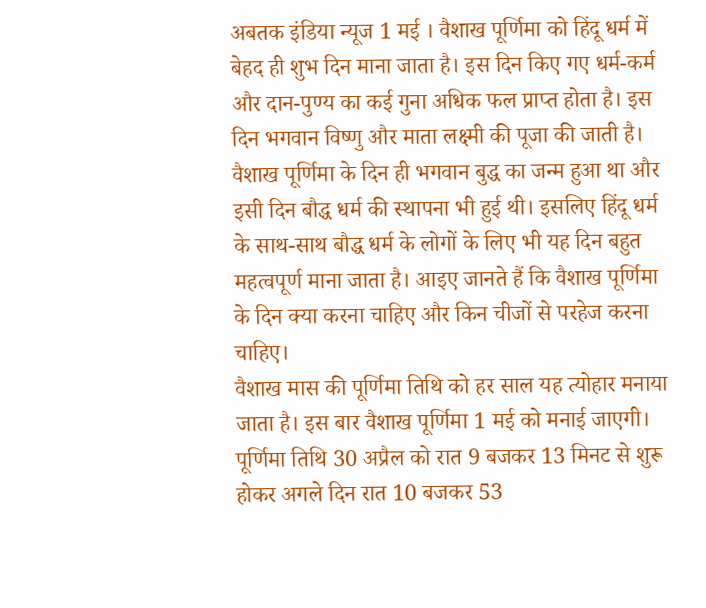अबतक इंडिया न्यूज 1 मई । वैशाख पूर्णिमा को हिंदू धर्म में बेहद ही शुभ दिन माना जाता है। इस दिन किए गए धर्म-कर्म और दान-पुण्य का कई गुना अधिक फल प्राप्त होता है। इस दिन भगवान विष्णु और माता लक्ष्मी की पूजा की जाती है। वैशाख पूर्णिमा के दिन ही भगवान बुद्ध का जन्म हुआ था और इसी दिन बौद्ध धर्म की स्थापना भी हुई थी। इसलिए हिंदू धर्म के साथ-साथ बौद्ध धर्म के लोगों के लिए भी यह दिन बहुत महत्वपूर्ण माना जाता है। आइए जानते हैं कि वैशाख पूर्णिमा के दिन क्या करना चाहिए और किन चीजों से परहेज करना चाहिए।
वैशाख मास की पूर्णिमा तिथि को हर साल यह त्योहार मनाया जाता है। इस बार वैशाख पूर्णिमा 1 मई को मनाई जाएगी। पूर्णिमा तिथि 30 अप्रैल को रात 9 बजकर 13 मिनट से शुरू होकर अगले दिन रात 10 बजकर 53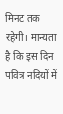मिनट तक रहेगी। मान्यता है कि इस दिन पवित्र नदियों में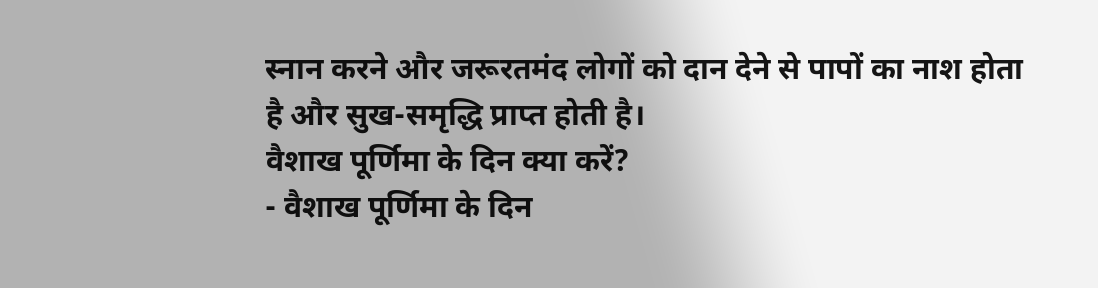स्नान करने और जरूरतमंद लोगों को दान देने से पापों का नाश होता है और सुख-समृद्धि प्राप्त होती है।
वैशाख पूर्णिमा के दिन क्या करें?
- वैशाख पूर्णिमा के दिन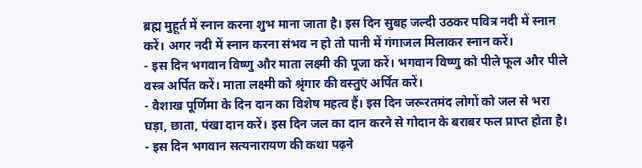ब्रह्म मुहूर्त में स्नान करना शुभ माना जाता है। इस दिन सुबह जल्दी उठकर पवित्र नदी में स्नान करें। अगर नदी में स्नान करना संभव न हो तो पानी में गंगाजल मिलाकर स्नान करें।
- इस दिन भगवान विष्णु और माता लक्ष्मी की पूजा करें। भगवान विष्णु को पीले फूल और पीले वस्त्र अर्पित करें। माता लक्ष्मी को श्रृंगार की वस्तुएं अर्पित करें।
- वैशाख पूर्णिमा के दिन दान का विशेष महत्व हैं। इस दिन जरूरतमंद लोगों को जल से भरा घड़ा, छाता, पंखा दान करें। इस दिन जल का दान करने से गोदान के बराबर फल प्राप्त होता है।
- इस दिन भगवान सत्यनारायण की कथा पढ़ने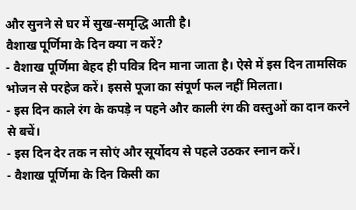और सुनने से घर में सुख-समृद्धि आती है।
वैशाख पूर्णिमा के दिन क्या न करें?
- वैशाख पूर्णिमा बेहद ही पवित्र दिन माना जाता है। ऐसे में इस दिन तामसिक भोजन से परहेज करें। इससे पूजा का संपूर्ण फल नहीं मिलता।
- इस दिन काले रंग के कपड़े न पहने और काली रंग की वस्तुओं का दान करने से बचें।
- इस दिन देर तक न सोएं और सूर्योदय से पहले उठकर स्नान करें।
- वैशाख पूर्णिमा के दिन किसी का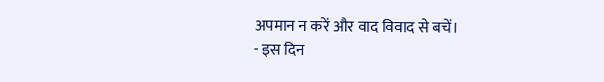अपमान न करें और वाद विवाद से बचें।
- इस दिन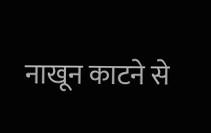नाखून काटने से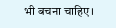भी बचना चाहिए।